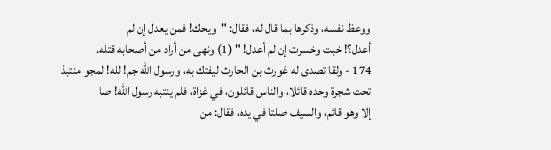ووعظ نفسه، وذكرها بما قال له، فقال: "ويحك! فمن يعدل إن لم
أعدل؟! خبت وخسرت إن لم أعدل! " (1) ونهى من أراد من أصحابه قتله.
174 - ولقا تصدى له غورث بن الحارث ليفتك به، ورسول الله جم! لله! لمجو منتبذ
تحت شجرة وحده قائلا، والناس قائلون، في غزاة، فلم ينتبه رسول الله! صا
إلا وهو قائم، والسيف صلتا في يده، فقال: من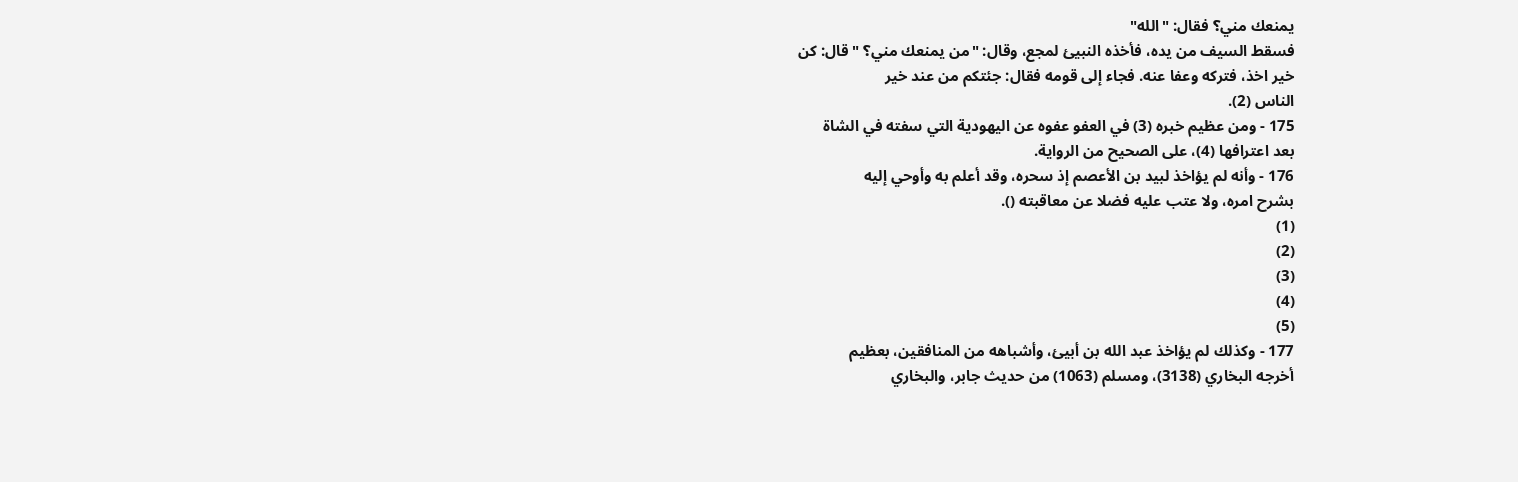يمنعك مني؟ فقال: "الله"
فسقط السيف من يده، فأخذه النبيئ لمجع، وقال: "من يمنعك مني؟ " قال: كن
خير اخذ، فتركه وعفا عنه. فجاء إلى قومه فقال: جئتكم من عند خير
الناس (2).
175 - ومن عظيم خبره (3) في العفو عفوه عن اليهودية التي سفته في الشاة
بعد اعترافها (4)، على الصحيح من الرواية.
176 - وأنه لم يؤاخذ لبيد بن الأعصم إذ سحره، وقد أعلم به وأوحي إليه
بشرح امره، ولا عتب عليه فضلا عن معاقبته ().
(1)
(2)
(3)
(4)
(5)
177 - وكذلك لم يؤاخذ عبد الله بن أبيئ، وأشباهه من المنافقين، بعظيم
أخرجه البخاري (3138)، ومسلم (1063) من حديث جابر، والبخاري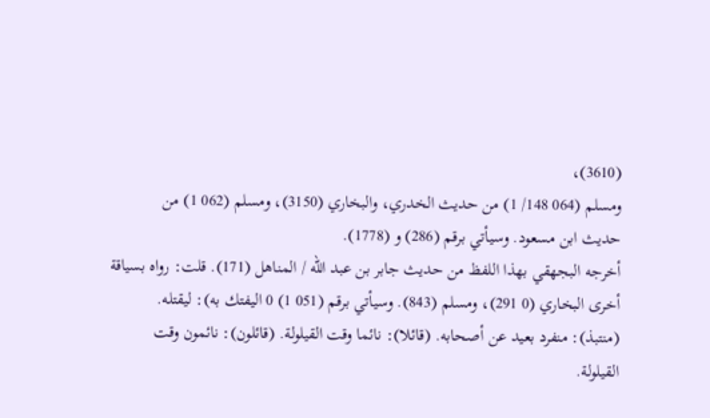(3610)،
ومسلم (064 148/ 1) من حديث الخدري، والبخاري (3150)، ومسلم (062 1) من
حديث ابن مسعود. وسيأتي برقم (286) و (1778).
أخرجه البجهقي بهذا اللفظ من حديث جابر بن عبد الله / المناهل (171). قلت: رواه بسياقة
أخرى البخاري (0 291)، ومسلم (843). وسيأتي برقم (051 1) 0 اليفتك به): ليقتله.
(منتبذ): منفرد بعيد عن أصحابه. (قائلا): نائما وقت القيلولة. (قائلون): نائمون وقت
القيلولة.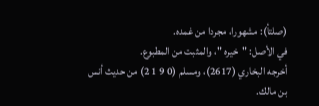(صلتأ): مشهورا، مجردا من غمده.
في الأصل: "خيره "، والمثبت من المطبوع.
أخرجه البخاري (2617)، ومسلم (0 9 1 2) من حديث أنس بن مالك.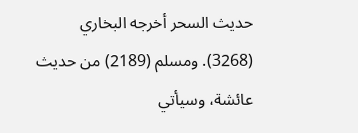حديث السحر أخرجه البخاري (3268). ومسلم (2189) من حديث عائشة، وسيأتي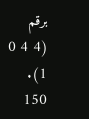برقم
(4 4 0 1).
150